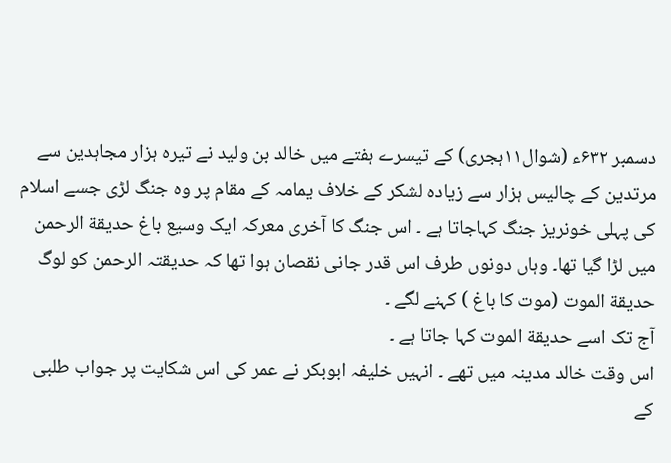دسمبر ۶۳۲ء (شوال۱۱ہجری) کے تیسرے ہفتے میں خالد بن ولید نے تیرہ ہزار مجاہدین سے مرتدین کے چالیس ہزار سے زیادہ لشکر کے خلاف یمامہ کے مقام پر وہ جنگ لڑی جسے اسلام کی پہلی خونریز جنگ کہاجاتا ہے ۔ اس جنگ کا آخری معرکہ ایک وسیع باغ حدیقة الرحمن میں لڑا گیا تھا۔ وہاں دونوں طرف اس قدر جانی نقصان ہوا تھا کہ حدیقتہ الرحمن کو لوگ حدیقة الموت (موت کا باغ ) کہنے لگے ۔
آج تک اسے حدیقة الموت کہا جاتا ہے ۔
اس وقت خالد مدینہ میں تھے ۔ انہیں خلیفہ ابوبکر نے عمر کی اس شکایت پر جواب طلبی کے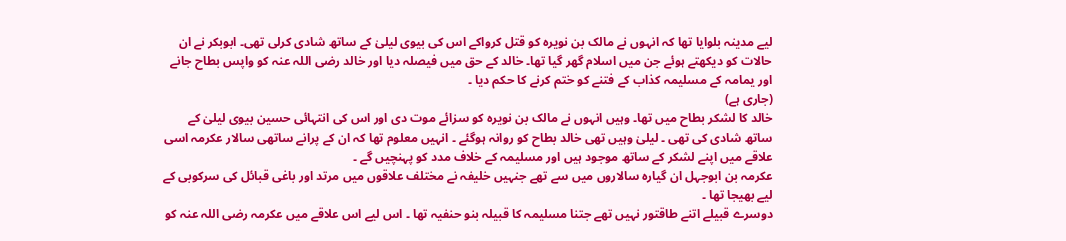لیے مدینہ بلوایا تھا کہ انہوں نے مالک بن نویرہ کو قتل کرواکے اس کی بیوی لیلیٰ کے ساتھ شادی کرلی تھی۔ ابوبکر نے ان حالات کو دیکھتے ہوئے جن میں اسلام گھر گیا تھا۔ خالد کے حق میں فیصلہ دیا اور خالد رضی اللہ عنہ کو واپس بطاح جانے اور یمامہ کے مسلیمہ کذاب کے فتنے کو ختم کرنے کا حکم دیا ۔
(جاری ہے)
خالد کا لشکر بطاح میں تھا۔ وہیں انہوں نے مالک بن نویرہ کو سزائے موت دی اور اس کی انتہائی حسین بیوی لیلیٰ کے ساتھ شادی کی تھی ۔ لیلیٰ وہیں تھی خالد بطاح کو روانہ ہوگئے ۔ انہیں معلوم تھا کہ ان کے پرانے ساتھی سالار عکرمہ اسی علاقے میں اپنے لشکر کے ساتھ موجود ہیں اور مسلیمہ کے خلاف مدد کو پہنچیں گے ۔
عکرمہ بن ابوجہل ان گیارہ سالاروں میں سے تھے جنہیں خلیفہ نے مختلف علاقوں میں مرتد اور باغی قبائل کی سرکوبی کے لیے بھیجا تھا ۔
دوسرے قبیلے اتنے طاقتور نہیں تھے جتنا مسلیمہ کا قبیلہ بنو حنفیہ تھا ۔ اس لیے اس علاقے میں عکرمہ رضی اللہ عنہ کو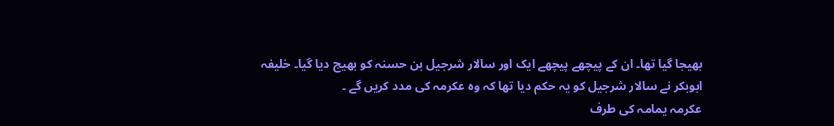بھیجا گیا تھا۔ ان کے پیچھے پیچھے ایک اور سالار شرجیل بن حسنہ کو بھیج دیا گیا۔ خلیفہ ابوبکر نے سالار شرجیل کو یہ حکم دیا تھا کہ وہ عکرمہ کی مدد کریں گے ۔
عکرمہ یمامہ کی طرف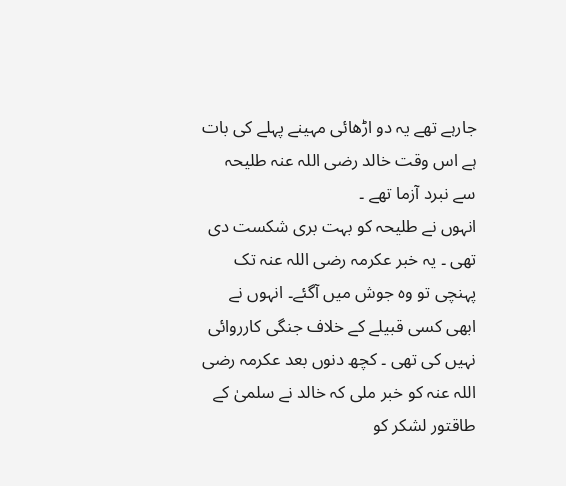جارہے تھے یہ دو اڑھائی مہینے پہلے کی بات ہے اس وقت خالد رضی اللہ عنہ طلیحہ سے نبرد آزما تھے ۔
انہوں نے طلیحہ کو بہت بری شکست دی تھی ۔ یہ خبر عکرمہ رضی اللہ عنہ تک پہنچی تو وہ جوش میں آگئے۔ انہوں نے ابھی کسی قبیلے کے خلاف جنگی کارروائی نہیں کی تھی ۔ کچھ دنوں بعد عکرمہ رضی اللہ عنہ کو خبر ملی کہ خالد نے سلمیٰ کے طاقتور لشکر کو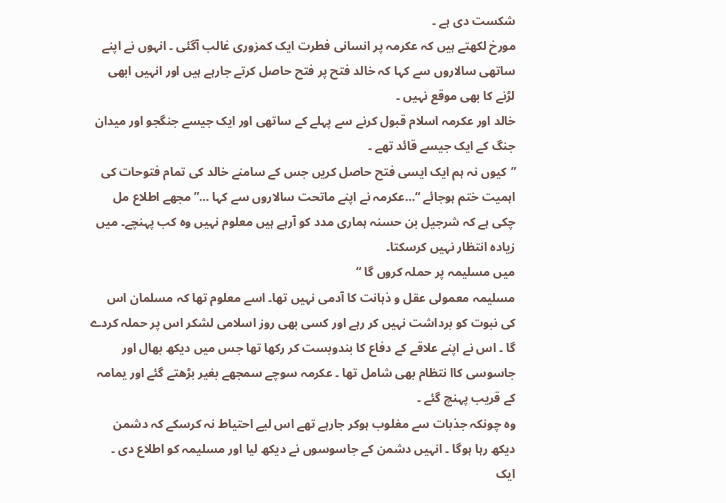شکست دی ہے ۔
مورخ لکھتے ہیں کہ عکرمہ پر انسانی فطرت ایک کمزوری غالب آگئی ۔ انہوں نے اپنے ساتھی سالاروں سے کہا کہ خالد فتح پر فتح حاصل کرتے جارہے ہیں اور انہیں ابھی لڑنے کا بھی موقع نہیں ۔
خالد اور عکرمہ اسلام قبول کرنے سے پہلے کے ساتھی اور ایک جیسے جنگجو اور میدان جنگ کے ایک جیسے قائد تھے ۔
”کیوں نہ ہم ایک ایسی فتح حاصل کریں جس کے سامنے خالد کی تمام فتوحات کی اہمیت ختم ہوجائے “…عکرمہ نے اپنے ماتحت سالاروں سے کہا …”مجھے اطلاع مل چکی ہے کہ شرجیل بن حسنہ ہماری مدد کو آرہے ہیں معلوم نہیں وہ کب پہنچے۔ میں زیادہ انتظار نہیں کرسکتا۔
میں مسلیمہ پر حملہ کروں گا “
مسلیمہ معمولی عقل و ذہانت کا آدمی نہیں تھا۔ اسے معلوم تھا کہ مسلمان اس کی نبوت کو برداشت نہیں کر رہے اور کسی بھی روز اسلامی لشکر اس پر حملہ کردے گا ۔ اس نے اپنے علاقے کے دفاع کا بندوبست کر رکھا تھا جس میں دیکھ بھال اور جاسوسی کاا نتظام بھی شامل تھا ۔ عکرمہ سوچے سمجھے بغیر بڑھتے گئے اور یمامہ کے قریب پہنچ گئے ۔
وہ چونکہ جذبات سے مغلوب ہوکر جارہے تھے اس لیے احتیاط نہ کرسکے کہ دشمن دیکھ رہا ہوگا ۔ انہیں دشمن کے جاسوسوں نے دیکھ لیا اور مسلیمہ کو اطلاع دی ۔
ایک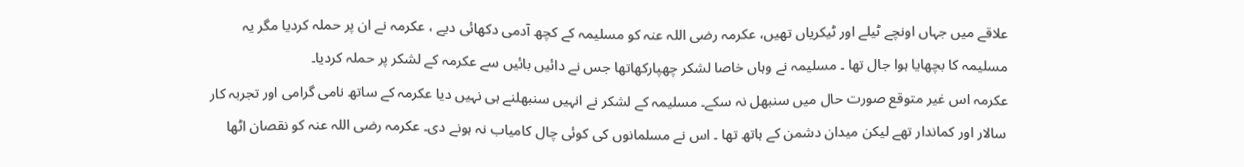علاقے میں جہاں اونچے ٹیلے اور ٹیکریاں تھیں، عکرمہ رضی اللہ عنہ کو مسلیمہ کے کچھ آدمی دکھائی دیے ، عکرمہ نے ان پر حملہ کردیا مگر یہ مسلیمہ کا بچھایا ہوا جال تھا ۔ مسلیمہ نے وہاں خاصا لشکر چھپارکھاتھا جس نے دائیں بائیں سے عکرمہ کے لشکر پر حملہ کردیا۔
عکرمہ اس غیر متوقع صورت حال میں سنبھل نہ سکے۔ مسلیمہ کے لشکر نے انہیں سنبھلنے ہی نہیں دیا عکرمہ کے ساتھ نامی گرامی اور تجربہ کار سالار اور کماندار تھے لیکن میدان دشمن کے ہاتھ تھا ۔ اس نے مسلمانوں کی کوئی چال کامیاب نہ ہونے دی۔ عکرمہ رضی اللہ عنہ کو نقصان اٹھا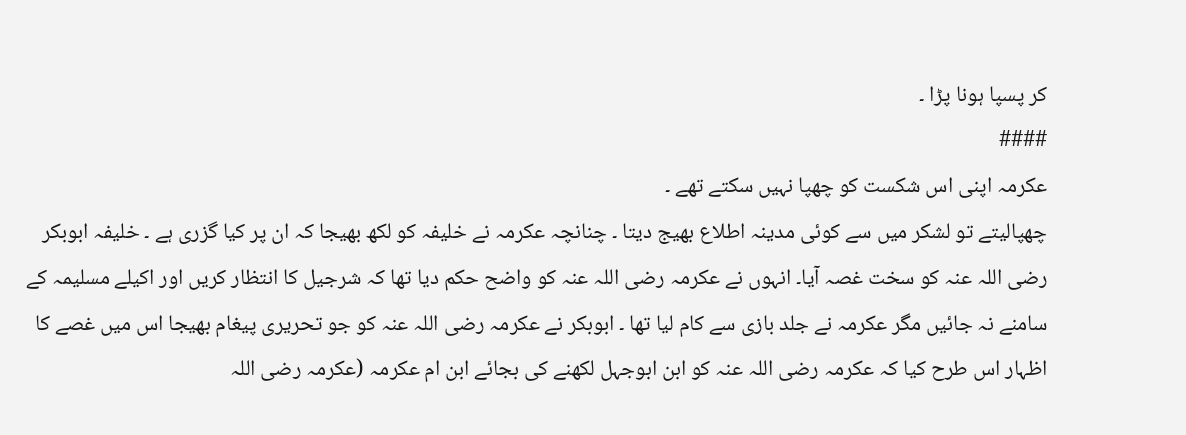کر پسپا ہونا پڑا ۔
####
عکرمہ اپنی اس شکست کو چھپا نہیں سکتے تھے ۔
چھپالیتے تو لشکر میں سے کوئی مدینہ اطلاع بھیج دیتا ۔ چنانچہ عکرمہ نے خلیفہ کو لکھ بھیجا کہ ان پر کیا گزری ہے ۔ خلیفہ ابوبکر رضی اللہ عنہ کو سخت غصہ آیا۔ انہوں نے عکرمہ رضی اللہ عنہ کو واضح حکم دیا تھا کہ شرجیل کا انتظار کریں اور اکیلے مسلیمہ کے سامنے نہ جائیں مگر عکرمہ نے جلد بازی سے کام لیا تھا ۔ ابوبکر نے عکرمہ رضی اللہ عنہ کو جو تحریری پیغام بھیجا اس میں غصے کا اظہار اس طرح کیا کہ عکرمہ رضی اللہ عنہ کو ابن ابوجہل لکھنے کی بجائے ابن ام عکرمہ (عکرمہ رضی اللہ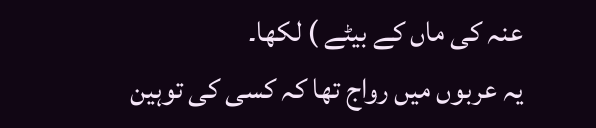عنہ کی ماں کے بیٹے ) لکھا۔
یہ عربوں میں رواج تھا کہ کسی کی توہین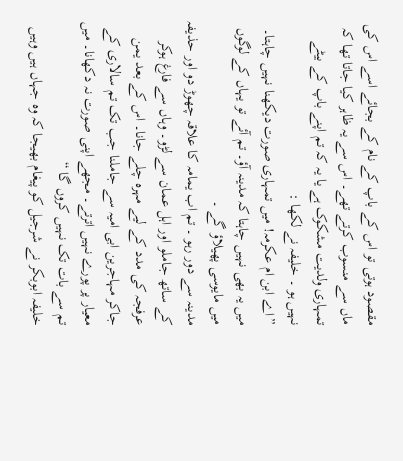مقصود ہوتی تو اس کے باپ کے نام کے بجائے اسے اس کی ماں سے منسوب کرتے تھے۔ اس سے یہ ظاہر کیا جاتا تھا کہ تمہاری ولدیت مشکوک ہے یا یہ کہ تم اپنے باپ کے بیٹے نہیں ہو ۔ خلیفہ نے لکھا :
”اے ابن ام عکرمہ! میں تمہاری صورت دیکھنا نہیں چاہتا۔ میں یہ بھی نہیں چاہتا کہ مدینہ آؤ۔ تم آئے تو یہاں کے لوگوں میں مایوسی پھیلاؤ گے ۔
مدینہ سے دور رہو ۔ تم اب یمامہ کا علاقہ چھوڑ دو اور حذیفہ کے ساتھ جاملو اور اہل عمان سے لڑو۔ وہاں سے فارغ ہوکر عرفجہ کی مدد کے لیے مہرہ چلے جانا۔ اس کے بعد یمن جاکر مہاجرین ابی امیہ سے جاملنا جب تک تم سالاری کے معیار پر پورے نہیں اترتے۔ مجھے اپنی صورت نہ دکھانا۔ میں تم سے بات تک نہیں کروں گا “
خلیفہ ابوبکر نے شرجیل کو پیغام بھیجا کہ وہ جہاں ہیں وہیں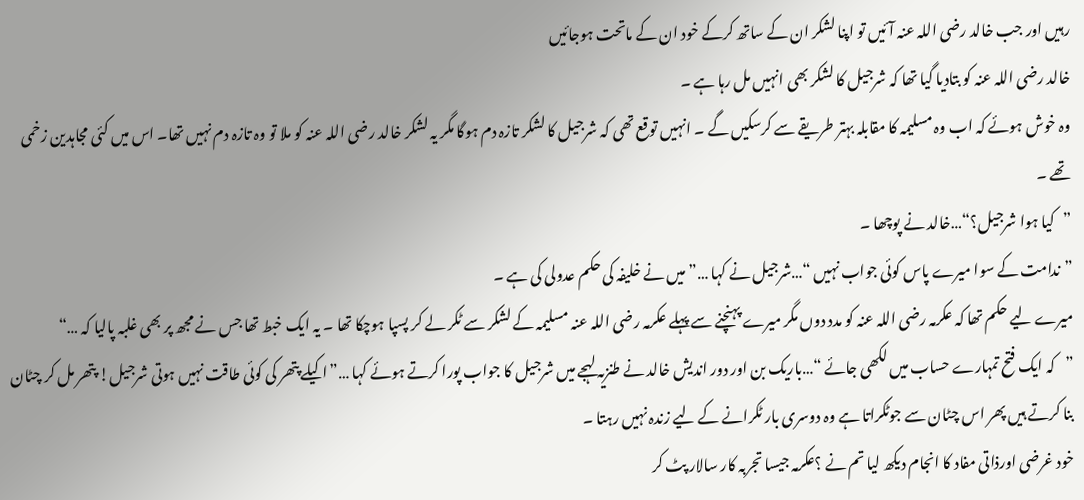رہیں اور جب خالد رضی اللہ عنہ آئیں تو اپنا لشکر ان کے ساتھ کرکے خود ان کے ماتحت ہوجائیں
خالد رضی اللہ عنہ کو بتادیا گیا تھا کہ شرجیل کا لشکر بھی انہیں مل رہا ہے ۔
وہ خوش ہوئے کہ اب وہ مسلیمہ کا مقابلہ بہتر طریقے سے کرسکیں گے ۔ انہیں توقع تھی کہ شرجیل کا لشکر تازہ دم ہوگا مگر یہ لشکر خالد رضی اللہ عنہ کو ملا تو وہ تازہ دم نہیں تھا۔ اس میں کئی مجاہدین زخمی تھے ۔
”کیا ہوا شرجیل؟“…خالد نے پوچھا ۔
”ندامت کے سوا میرے پاس کوئی جواب نہیں “…شرجیل نے کہا …”میں نے خلیفہ کی حکم عدولی کی ہے ۔
میرے لیے حکم تھا کہ عکرمہ رضی اللہ عنہ کو مدد دوں مگر میرے پہنچنے سے پہلے عکرمہ رضی اللہ عنہ مسلیمہ کے لشکر سے ٹکر لے کر پسپا ہوچکا تھا ۔ یہ ایک خبط تھا جس نے مجھ پر بھی غلبہ پالیا کہ …“
”کہ ایک فتح تمہارے حساب میں لکھی جائے “…باریک بن اور دور اندیش خالد نے طنزیہ لہجے میں شرجیل کا جواب پورا کرتے ہوئے کہا …”اکیلے پتھر کی کوئی طاقت نہیں ہوتی شرجیل! پتھر مل کر چٹان بنا کرتے ہیں پھر اس چٹان سے جوٹکراتا ہے وہ دوسری بار ٹکرانے کے لیے زندہ نہیں رہتا ۔
خود غرضی اورذاتی مفاد کا انجام دیکھ لیا تم نے ؟عکرمہ جیسا تجربہ کار سالار پٹ کر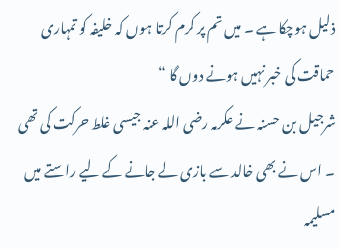ذلیل ہوچکا ہے ۔ میں تم پر کرم کرتا ہوں کہ خلیفہ کو تمہاری حماقت کی خبر نہیں ہونے دوں گا “
شرجیل بن حسنہ نے عکرمہ رضی اللہ عنہ جیسی غلط حرکت کی تھی ۔ اس نے بھی خالد سے بازی لے جانے کے لیے راستے میں مسلیمہ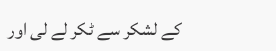کے لشکر سے ٹکر لے لی اور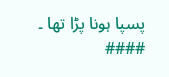پسپا ہونا پڑا تھا ۔
####